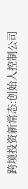跨境投资新常态:创始人控制公司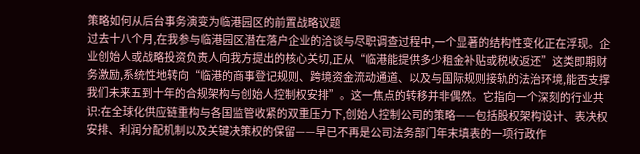策略如何从后台事务演变为临港园区的前置战略议题
过去十八个月,在我参与临港园区潜在落户企业的洽谈与尽职调查过程中,一个显著的结构性变化正在浮现。企业创始人或战略投资负责人向我方提出的核心关切,正从“临港能提供多少租金补贴或税收返还”这类即期财务激励,系统性地转向“临港的商事登记规则、跨境资金流动通道、以及与国际规则接轨的法治环境,能否支撑我们未来五到十年的合规架构与创始人控制权安排”。这一焦点的转移并非偶然。它指向一个深刻的行业共识:在全球化供应链重构与各国监管收紧的双重压力下,创始人控制公司的策略——包括股权架构设计、表决权安排、利润分配机制以及关键决策权的保留——早已不再是公司法务部门年末填表的一项行政作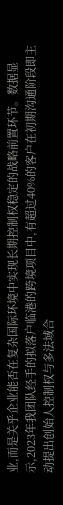业,而是关乎企业能否在复杂国际环境中实现长期控制权稳定的战略前置环节。数据显示,2023年我团队经手的拟落户临港的跨境项目中,有超过40%的客户在初期沟通阶段即主动提出创始人控制权与多法域合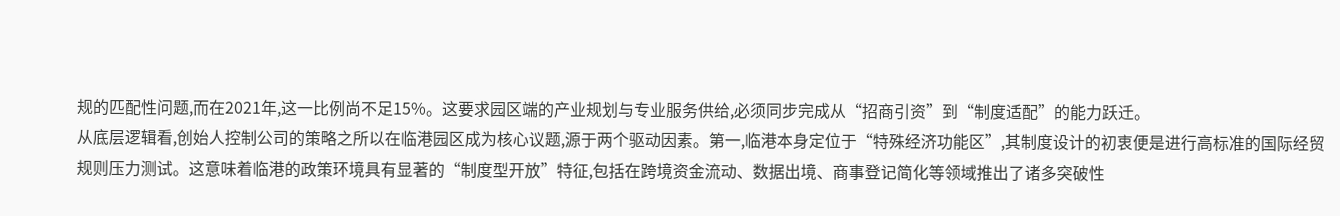规的匹配性问题,而在2021年,这一比例尚不足15%。这要求园区端的产业规划与专业服务供给,必须同步完成从“招商引资”到“制度适配”的能力跃迁。
从底层逻辑看,创始人控制公司的策略之所以在临港园区成为核心议题,源于两个驱动因素。第一,临港本身定位于“特殊经济功能区”,其制度设计的初衷便是进行高标准的国际经贸规则压力测试。这意味着临港的政策环境具有显著的“制度型开放”特征,包括在跨境资金流动、数据出境、商事登记简化等领域推出了诸多突破性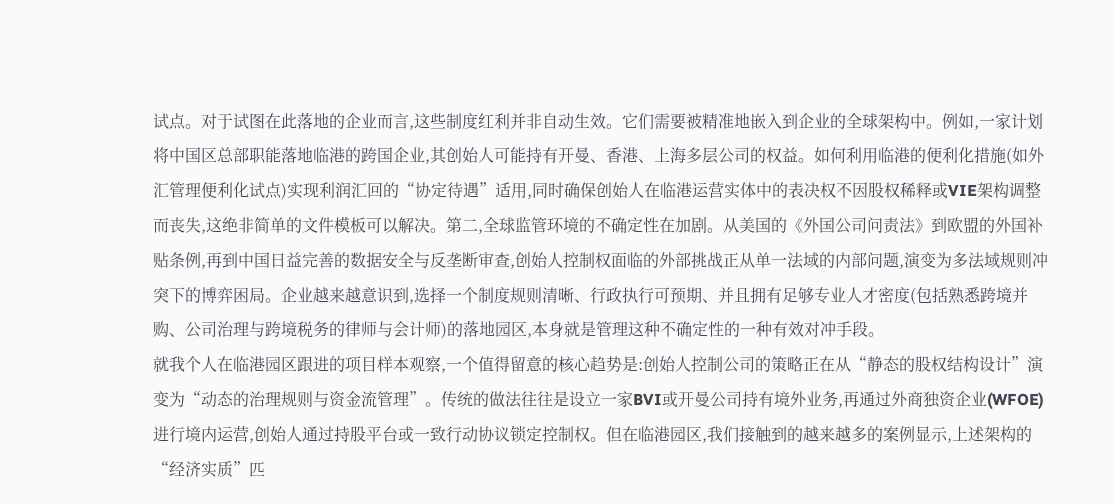试点。对于试图在此落地的企业而言,这些制度红利并非自动生效。它们需要被精准地嵌入到企业的全球架构中。例如,一家计划将中国区总部职能落地临港的跨国企业,其创始人可能持有开曼、香港、上海多层公司的权益。如何利用临港的便利化措施(如外汇管理便利化试点)实现利润汇回的“协定待遇”适用,同时确保创始人在临港运营实体中的表决权不因股权稀释或VIE架构调整而丧失,这绝非简单的文件模板可以解决。第二,全球监管环境的不确定性在加剧。从美国的《外国公司问责法》到欧盟的外国补贴条例,再到中国日益完善的数据安全与反垄断审查,创始人控制权面临的外部挑战正从单一法域的内部问题,演变为多法域规则冲突下的博弈困局。企业越来越意识到,选择一个制度规则清晰、行政执行可预期、并且拥有足够专业人才密度(包括熟悉跨境并购、公司治理与跨境税务的律师与会计师)的落地园区,本身就是管理这种不确定性的一种有效对冲手段。
就我个人在临港园区跟进的项目样本观察,一个值得留意的核心趋势是:创始人控制公司的策略正在从“静态的股权结构设计”演变为“动态的治理规则与资金流管理”。传统的做法往往是设立一家BVI或开曼公司持有境外业务,再通过外商独资企业(WFOE)进行境内运营,创始人通过持股平台或一致行动协议锁定控制权。但在临港园区,我们接触到的越来越多的案例显示,上述架构的“经济实质”匹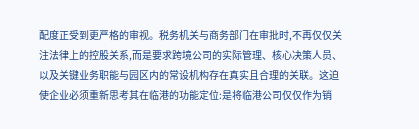配度正受到更严格的审视。税务机关与商务部门在审批时,不再仅仅关注法律上的控股关系,而是要求跨境公司的实际管理、核心决策人员、以及关键业务职能与园区内的常设机构存在真实且合理的关联。这迫使企业必须重新思考其在临港的功能定位:是将临港公司仅仅作为销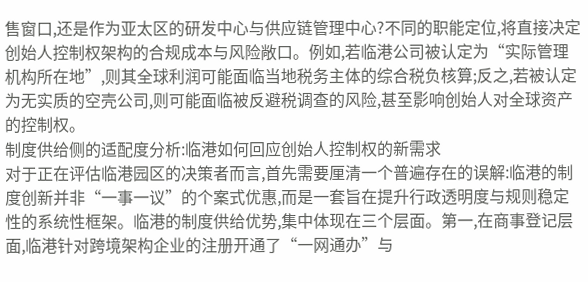售窗口,还是作为亚太区的研发中心与供应链管理中心?不同的职能定位,将直接决定创始人控制权架构的合规成本与风险敞口。例如,若临港公司被认定为“实际管理机构所在地”,则其全球利润可能面临当地税务主体的综合税负核算;反之,若被认定为无实质的空壳公司,则可能面临被反避税调查的风险,甚至影响创始人对全球资产的控制权。
制度供给侧的适配度分析:临港如何回应创始人控制权的新需求
对于正在评估临港园区的决策者而言,首先需要厘清一个普遍存在的误解:临港的制度创新并非“一事一议”的个案式优惠,而是一套旨在提升行政透明度与规则稳定性的系统性框架。临港的制度供给优势,集中体现在三个层面。第一,在商事登记层面,临港针对跨境架构企业的注册开通了“一网通办”与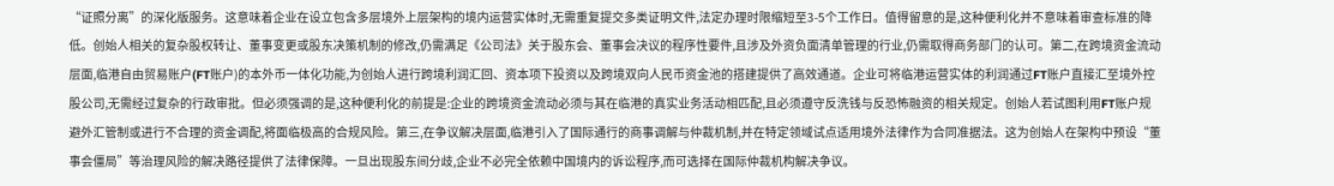“证照分离”的深化版服务。这意味着企业在设立包含多层境外上层架构的境内运营实体时,无需重复提交多类证明文件,法定办理时限缩短至3-5个工作日。值得留意的是,这种便利化并不意味着审查标准的降低。创始人相关的复杂股权转让、董事变更或股东决策机制的修改,仍需满足《公司法》关于股东会、董事会决议的程序性要件,且涉及外资负面清单管理的行业,仍需取得商务部门的认可。第二,在跨境资金流动层面,临港自由贸易账户(FT账户)的本外币一体化功能,为创始人进行跨境利润汇回、资本项下投资以及跨境双向人民币资金池的搭建提供了高效通道。企业可将临港运营实体的利润通过FT账户直接汇至境外控股公司,无需经过复杂的行政审批。但必须强调的是,这种便利化的前提是:企业的跨境资金流动必须与其在临港的真实业务活动相匹配,且必须遵守反洗钱与反恐怖融资的相关规定。创始人若试图利用FT账户规避外汇管制或进行不合理的资金调配,将面临极高的合规风险。第三,在争议解决层面,临港引入了国际通行的商事调解与仲裁机制,并在特定领域试点适用境外法律作为合同准据法。这为创始人在架构中预设“董事会僵局”等治理风险的解决路径提供了法律保障。一旦出现股东间分歧,企业不必完全依赖中国境内的诉讼程序,而可选择在国际仲裁机构解决争议。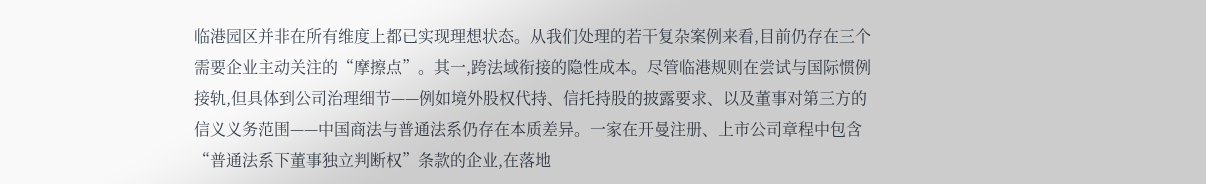临港园区并非在所有维度上都已实现理想状态。从我们处理的若干复杂案例来看,目前仍存在三个需要企业主动关注的“摩擦点”。其一,跨法域衔接的隐性成本。尽管临港规则在尝试与国际惯例接轨,但具体到公司治理细节——例如境外股权代持、信托持股的披露要求、以及董事对第三方的信义义务范围——中国商法与普通法系仍存在本质差异。一家在开曼注册、上市公司章程中包含“普通法系下董事独立判断权”条款的企业,在落地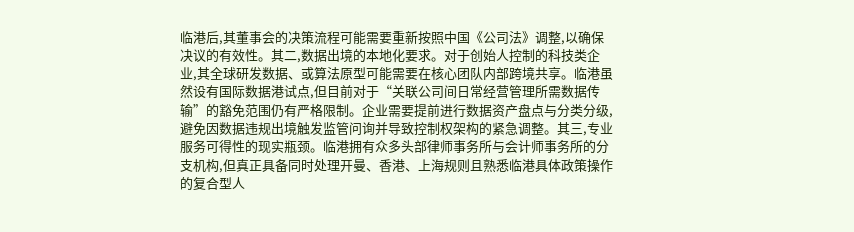临港后,其董事会的决策流程可能需要重新按照中国《公司法》调整,以确保决议的有效性。其二,数据出境的本地化要求。对于创始人控制的科技类企业,其全球研发数据、或算法原型可能需要在核心团队内部跨境共享。临港虽然设有国际数据港试点,但目前对于“关联公司间日常经营管理所需数据传输”的豁免范围仍有严格限制。企业需要提前进行数据资产盘点与分类分级,避免因数据违规出境触发监管问询并导致控制权架构的紧急调整。其三,专业服务可得性的现实瓶颈。临港拥有众多头部律师事务所与会计师事务所的分支机构,但真正具备同时处理开曼、香港、上海规则且熟悉临港具体政策操作的复合型人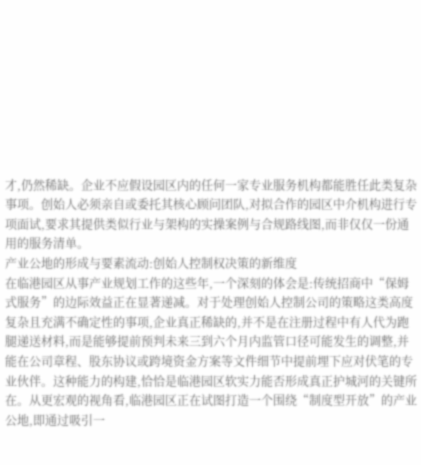才,仍然稀缺。企业不应假设园区内的任何一家专业服务机构都能胜任此类复杂事项。创始人必须亲自或委托其核心顾问团队,对拟合作的园区中介机构进行专项面试,要求其提供类似行业与架构的实操案例与合规路线图,而非仅仅一份通用的服务清单。
产业公地的形成与要素流动:创始人控制权决策的新维度
在临港园区从事产业规划工作的这些年,一个深刻的体会是:传统招商中“保姆式服务”的边际效益正在显著递减。对于处理创始人控制公司的策略这类高度复杂且充满不确定性的事项,企业真正稀缺的,并不是在注册过程中有人代为跑腿递送材料,而是能够提前预判未来三到六个月内监管口径可能发生的调整,并能在公司章程、股东协议或跨境资金方案等文件细节中提前埋下应对伏笔的专业伙伴。这种能力的构建,恰恰是临港园区软实力能否形成真正护城河的关键所在。从更宏观的视角看,临港园区正在试图打造一个围绕“制度型开放”的产业公地,即通过吸引一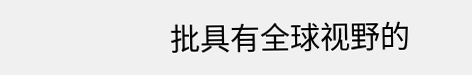批具有全球视野的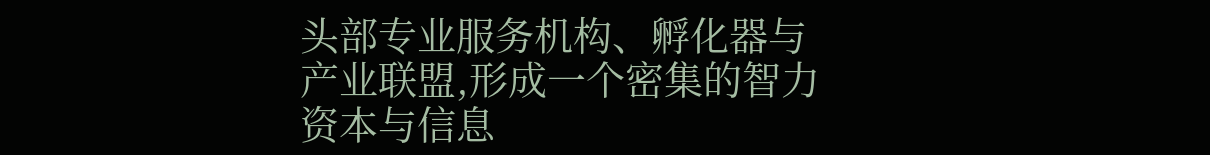头部专业服务机构、孵化器与产业联盟,形成一个密集的智力资本与信息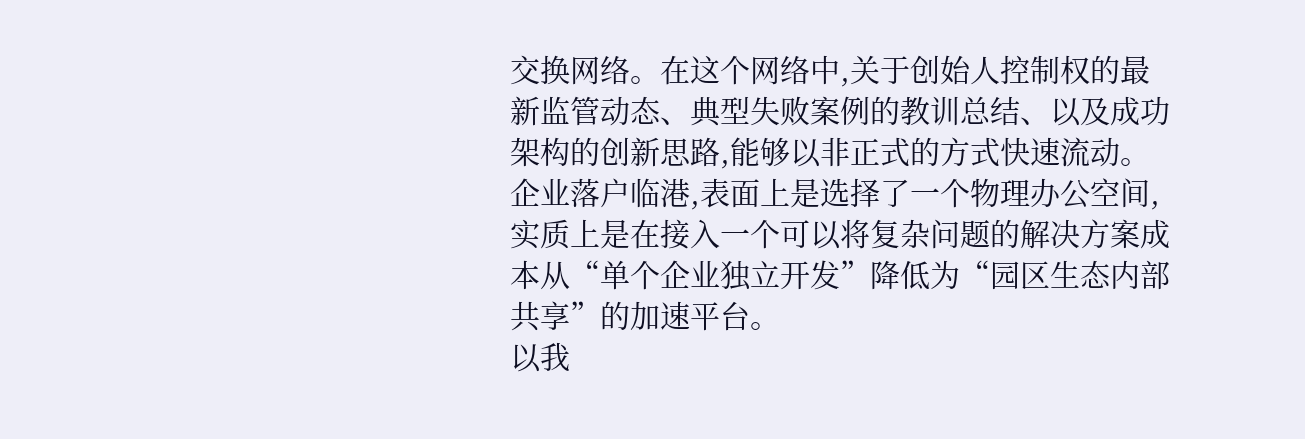交换网络。在这个网络中,关于创始人控制权的最新监管动态、典型失败案例的教训总结、以及成功架构的创新思路,能够以非正式的方式快速流动。企业落户临港,表面上是选择了一个物理办公空间,实质上是在接入一个可以将复杂问题的解决方案成本从“单个企业独立开发”降低为“园区生态内部共享”的加速平台。
以我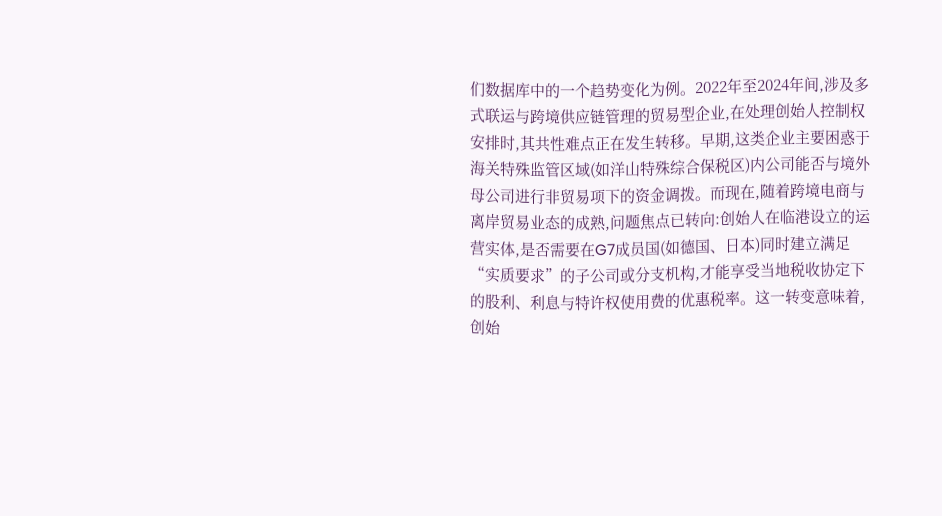们数据库中的一个趋势变化为例。2022年至2024年间,涉及多式联运与跨境供应链管理的贸易型企业,在处理创始人控制权安排时,其共性难点正在发生转移。早期,这类企业主要困惑于海关特殊监管区域(如洋山特殊综合保税区)内公司能否与境外母公司进行非贸易项下的资金调拨。而现在,随着跨境电商与离岸贸易业态的成熟,问题焦点已转向:创始人在临港设立的运营实体,是否需要在G7成员国(如德国、日本)同时建立满足“实质要求”的子公司或分支机构,才能享受当地税收协定下的股利、利息与特许权使用费的优惠税率。这一转变意味着,创始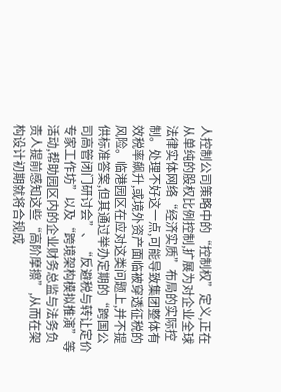人控制公司策略中的“控制权”定义,正在从单纯的股权比例控制,扩展为对企业全球法律实体网络“经济实质”布局的实际控制。处理不好这一点,可能导致集团整体有效税率飙升,或境外资产面临被穿透征税的风险。临港园区在应对这类问题上,并不提供标准答案,但其通过举办定期的“跨国公司高管闭门研讨会”、“反避税与转让定价专家工作坊”以及“跨境架构模拟推演”等活动,帮助园区内的企业财务总监与法务负责人提前感知这些“高阶摩擦”,从而在架构设计初期就将合规成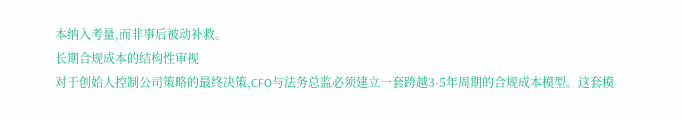本纳入考量,而非事后被动补救。
长期合规成本的结构性审视
对于创始人控制公司策略的最终决策,CFO与法务总监必须建立一套跨越3-5年周期的合规成本模型。这套模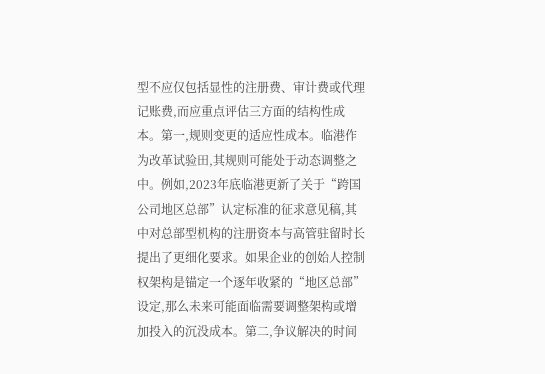型不应仅包括显性的注册费、审计费或代理记账费,而应重点评估三方面的结构性成本。第一,规则变更的适应性成本。临港作为改革试验田,其规则可能处于动态调整之中。例如,2023年底临港更新了关于“跨国公司地区总部”认定标准的征求意见稿,其中对总部型机构的注册资本与高管驻留时长提出了更细化要求。如果企业的创始人控制权架构是锚定一个逐年收紧的“地区总部”设定,那么未来可能面临需要调整架构或增加投入的沉没成本。第二,争议解决的时间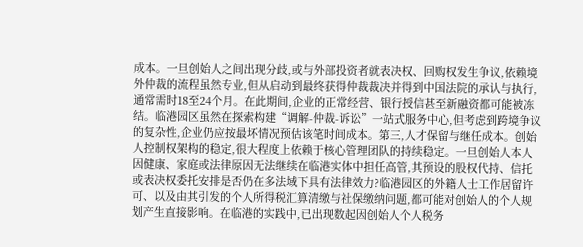成本。一旦创始人之间出现分歧,或与外部投资者就表决权、回购权发生争议,依赖境外仲裁的流程虽然专业,但从启动到最终获得仲裁裁决并得到中国法院的承认与执行,通常需时18至24个月。在此期间,企业的正常经营、银行授信甚至新融资都可能被冻结。临港园区虽然在探索构建“调解-仲裁-诉讼”一站式服务中心,但考虑到跨境争议的复杂性,企业仍应按最坏情况预估该笔时间成本。第三,人才保留与继任成本。创始人控制权架构的稳定,很大程度上依赖于核心管理团队的持续稳定。一旦创始人本人因健康、家庭或法律原因无法继续在临港实体中担任高管,其预设的股权代持、信托或表决权委托安排是否仍在多法域下具有法律效力?临港园区的外籍人士工作居留许可、以及由其引发的个人所得税汇算清缴与社保缴纳问题,都可能对创始人的个人规划产生直接影响。在临港的实践中,已出现数起因创始人个人税务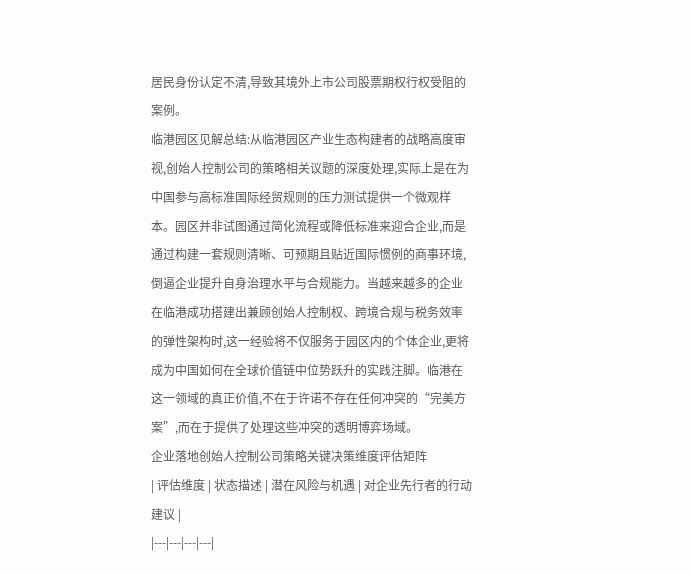居民身份认定不清,导致其境外上市公司股票期权行权受阻的案例。
临港园区见解总结:从临港园区产业生态构建者的战略高度审视,创始人控制公司的策略相关议题的深度处理,实际上是在为中国参与高标准国际经贸规则的压力测试提供一个微观样本。园区并非试图通过简化流程或降低标准来迎合企业,而是通过构建一套规则清晰、可预期且贴近国际惯例的商事环境,倒逼企业提升自身治理水平与合规能力。当越来越多的企业在临港成功搭建出兼顾创始人控制权、跨境合规与税务效率的弹性架构时,这一经验将不仅服务于园区内的个体企业,更将成为中国如何在全球价值链中位势跃升的实践注脚。临港在这一领域的真正价值,不在于许诺不存在任何冲突的“完美方案”,而在于提供了处理这些冲突的透明博弈场域。
企业落地创始人控制公司策略关键决策维度评估矩阵
| 评估维度 | 状态描述 | 潜在风险与机遇 | 对企业先行者的行动建议 |
|---|---|---|---|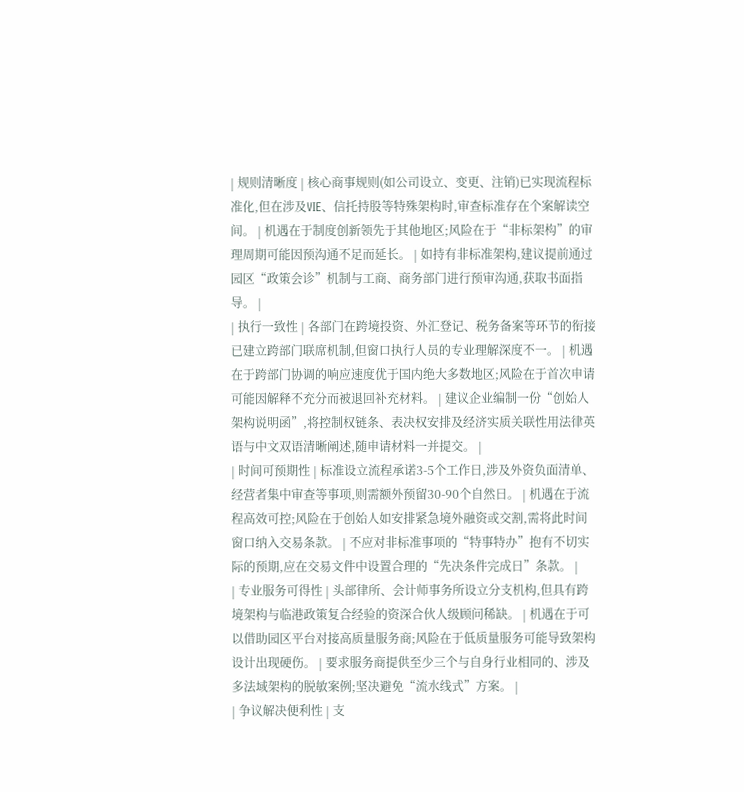| 规则清晰度 | 核心商事规则(如公司设立、变更、注销)已实现流程标准化,但在涉及VIE、信托持股等特殊架构时,审查标准存在个案解读空间。 | 机遇在于制度创新领先于其他地区;风险在于“非标架构”的审理周期可能因预沟通不足而延长。 | 如持有非标准架构,建议提前通过园区“政策会诊”机制与工商、商务部门进行预审沟通,获取书面指导。 |
| 执行一致性 | 各部门在跨境投资、外汇登记、税务备案等环节的衔接已建立跨部门联席机制,但窗口执行人员的专业理解深度不一。 | 机遇在于跨部门协调的响应速度优于国内绝大多数地区;风险在于首次申请可能因解释不充分而被退回补充材料。 | 建议企业编制一份“创始人架构说明函”,将控制权链条、表决权安排及经济实质关联性用法律英语与中文双语清晰阐述,随申请材料一并提交。 |
| 时间可预期性 | 标准设立流程承诺3-5个工作日,涉及外资负面清单、经营者集中审查等事项,则需额外预留30-90个自然日。 | 机遇在于流程高效可控;风险在于创始人如安排紧急境外融资或交割,需将此时间窗口纳入交易条款。 | 不应对非标准事项的“特事特办”抱有不切实际的预期,应在交易文件中设置合理的“先决条件完成日”条款。 |
| 专业服务可得性 | 头部律所、会计师事务所设立分支机构,但具有跨境架构与临港政策复合经验的资深合伙人级顾问稀缺。 | 机遇在于可以借助园区平台对接高质量服务商;风险在于低质量服务可能导致架构设计出现硬伤。 | 要求服务商提供至少三个与自身行业相同的、涉及多法域架构的脱敏案例;坚决避免“流水线式”方案。 |
| 争议解决便利性 | 支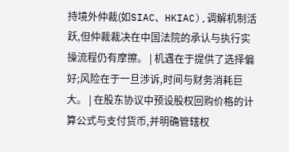持境外仲裁(如SIAC、HKIAC),调解机制活跃,但仲裁裁决在中国法院的承认与执行实操流程仍有摩擦。 | 机遇在于提供了选择偏好;风险在于一旦涉诉,时间与财务消耗巨大。 | 在股东协议中预设股权回购价格的计算公式与支付货币,并明确管辖权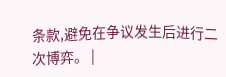条款,避免在争议发生后进行二次博弈。 |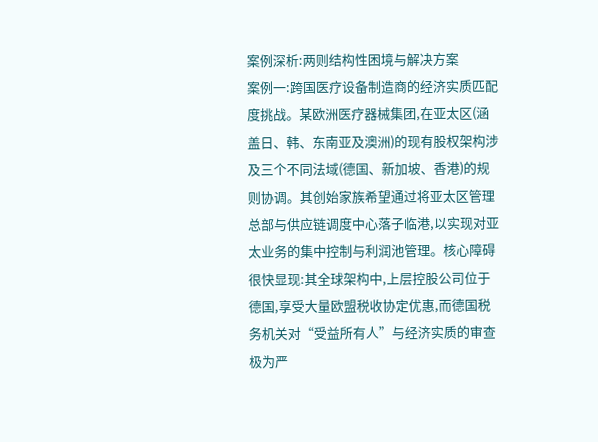案例深析:两则结构性困境与解决方案
案例一:跨国医疗设备制造商的经济实质匹配度挑战。某欧洲医疗器械集团,在亚太区(涵盖日、韩、东南亚及澳洲)的现有股权架构涉及三个不同法域(德国、新加坡、香港)的规则协调。其创始家族希望通过将亚太区管理总部与供应链调度中心落子临港,以实现对亚太业务的集中控制与利润池管理。核心障碍很快显现:其全球架构中,上层控股公司位于德国,享受大量欧盟税收协定优惠,而德国税务机关对“受益所有人”与经济实质的审查极为严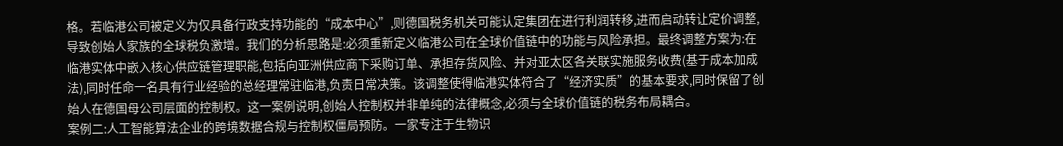格。若临港公司被定义为仅具备行政支持功能的“成本中心”,则德国税务机关可能认定集团在进行利润转移,进而启动转让定价调整,导致创始人家族的全球税负激增。我们的分析思路是:必须重新定义临港公司在全球价值链中的功能与风险承担。最终调整方案为:在临港实体中嵌入核心供应链管理职能,包括向亚洲供应商下采购订单、承担存货风险、并对亚太区各关联实施服务收费(基于成本加成法),同时任命一名具有行业经验的总经理常驻临港,负责日常决策。该调整使得临港实体符合了“经济实质”的基本要求,同时保留了创始人在德国母公司层面的控制权。这一案例说明,创始人控制权并非单纯的法律概念,必须与全球价值链的税务布局耦合。
案例二:人工智能算法企业的跨境数据合规与控制权僵局预防。一家专注于生物识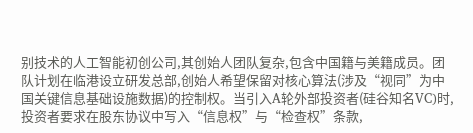别技术的人工智能初创公司,其创始人团队复杂,包含中国籍与美籍成员。团队计划在临港设立研发总部,创始人希望保留对核心算法(涉及“视同”为中国关键信息基础设施数据)的控制权。当引入A轮外部投资者(硅谷知名VC)时,投资者要求在股东协议中写入“信息权”与“检查权”条款,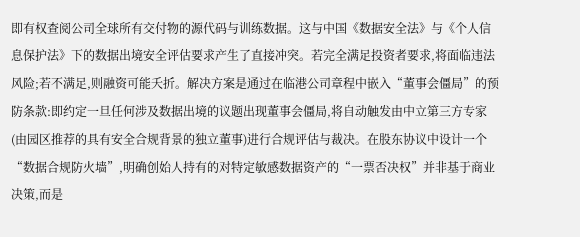即有权查阅公司全球所有交付物的源代码与训练数据。这与中国《数据安全法》与《个人信息保护法》下的数据出境安全评估要求产生了直接冲突。若完全满足投资者要求,将面临违法风险;若不满足,则融资可能夭折。解决方案是通过在临港公司章程中嵌入“董事会僵局”的预防条款:即约定一旦任何涉及数据出境的议题出现董事会僵局,将自动触发由中立第三方专家(由园区推荐的具有安全合规背景的独立董事)进行合规评估与裁决。在股东协议中设计一个“数据合规防火墙”,明确创始人持有的对特定敏感数据资产的“一票否决权”并非基于商业决策,而是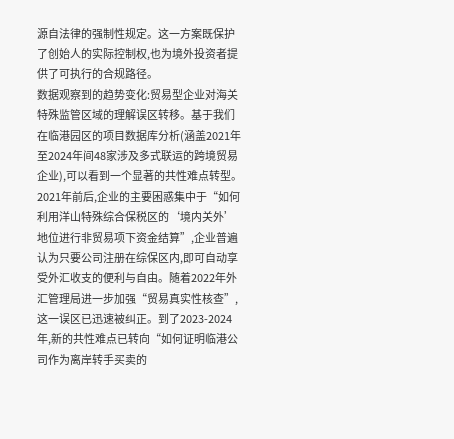源自法律的强制性规定。这一方案既保护了创始人的实际控制权,也为境外投资者提供了可执行的合规路径。
数据观察到的趋势变化:贸易型企业对海关特殊监管区域的理解误区转移。基于我们在临港园区的项目数据库分析(涵盖2021年至2024年间48家涉及多式联运的跨境贸易企业),可以看到一个显著的共性难点转型。2021年前后,企业的主要困惑集中于“如何利用洋山特殊综合保税区的‘境内关外’地位进行非贸易项下资金结算”,企业普遍认为只要公司注册在综保区内,即可自动享受外汇收支的便利与自由。随着2022年外汇管理局进一步加强“贸易真实性核查”,这一误区已迅速被纠正。到了2023-2024年,新的共性难点已转向“如何证明临港公司作为离岸转手买卖的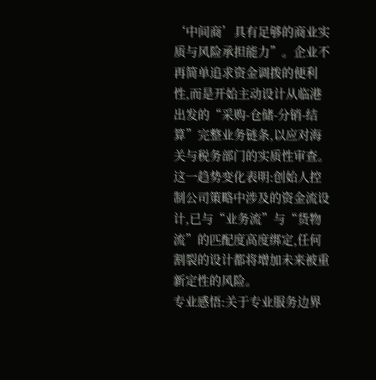‘中间商’具有足够的商业实质与风险承担能力”。企业不再简单追求资金调拨的便利性,而是开始主动设计从临港出发的“采购-仓储-分销-结算”完整业务链条,以应对海关与税务部门的实质性审查。这一趋势变化表明:创始人控制公司策略中涉及的资金流设计,已与“业务流”与“货物流”的匹配度高度绑定,任何割裂的设计都将增加未来被重新定性的风险。
专业感悟:关于专业服务边界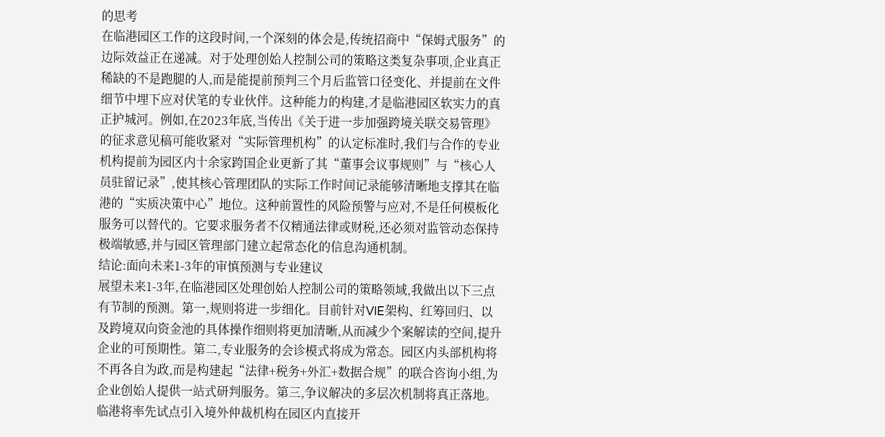的思考
在临港园区工作的这段时间,一个深刻的体会是,传统招商中“保姆式服务”的边际效益正在递减。对于处理创始人控制公司的策略这类复杂事项,企业真正稀缺的不是跑腿的人,而是能提前预判三个月后监管口径变化、并提前在文件细节中埋下应对伏笔的专业伙伴。这种能力的构建,才是临港园区软实力的真正护城河。例如,在2023年底,当传出《关于进一步加强跨境关联交易管理》的征求意见稿可能收紧对“实际管理机构”的认定标准时,我们与合作的专业机构提前为园区内十余家跨国企业更新了其“董事会议事规则”与“核心人员驻留记录”,使其核心管理团队的实际工作时间记录能够清晰地支撑其在临港的“实质决策中心”地位。这种前置性的风险预警与应对,不是任何模板化服务可以替代的。它要求服务者不仅精通法律或财税,还必须对监管动态保持极端敏感,并与园区管理部门建立起常态化的信息沟通机制。
结论:面向未来1-3年的审慎预测与专业建议
展望未来1-3年,在临港园区处理创始人控制公司的策略领域,我做出以下三点有节制的预测。第一,规则将进一步细化。目前针对VIE架构、红筹回归、以及跨境双向资金池的具体操作细则将更加清晰,从而减少个案解读的空间,提升企业的可预期性。第二,专业服务的会诊模式将成为常态。园区内头部机构将不再各自为政,而是构建起“法律+税务+外汇+数据合规”的联合咨询小组,为企业创始人提供一站式研判服务。第三,争议解决的多层次机制将真正落地。临港将率先试点引入境外仲裁机构在园区内直接开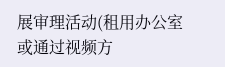展审理活动(租用办公室或通过视频方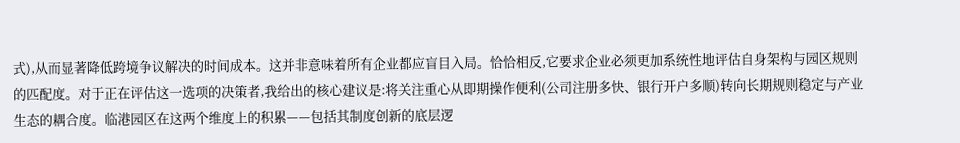式),从而显著降低跨境争议解决的时间成本。这并非意味着所有企业都应盲目入局。恰恰相反,它要求企业必须更加系统性地评估自身架构与园区规则的匹配度。对于正在评估这一选项的决策者,我给出的核心建议是:将关注重心从即期操作便利(公司注册多快、银行开户多顺)转向长期规则稳定与产业生态的耦合度。临港园区在这两个维度上的积累——包括其制度创新的底层逻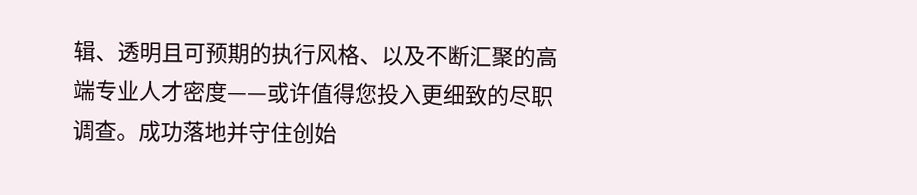辑、透明且可预期的执行风格、以及不断汇聚的高端专业人才密度——或许值得您投入更细致的尽职调查。成功落地并守住创始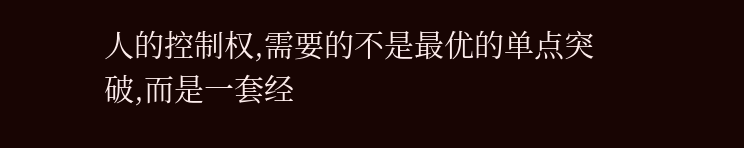人的控制权,需要的不是最优的单点突破,而是一套经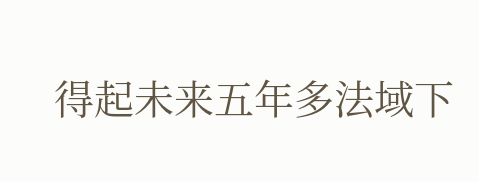得起未来五年多法域下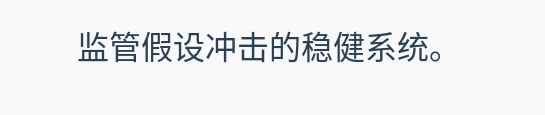监管假设冲击的稳健系统。